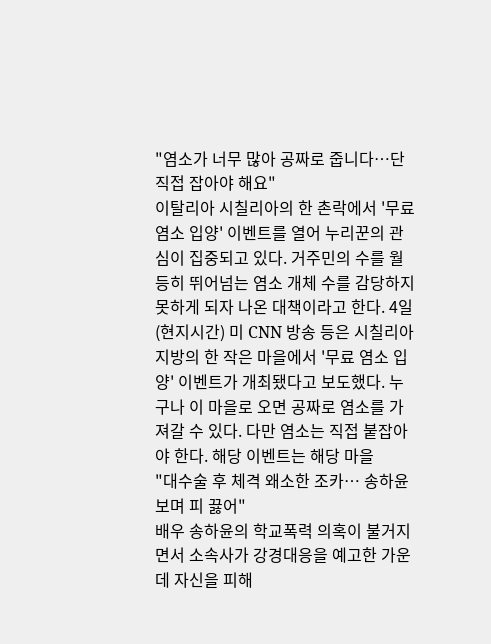"염소가 너무 많아 공짜로 줍니다…단 직접 잡아야 해요"
이탈리아 시칠리아의 한 촌락에서 '무료 염소 입양' 이벤트를 열어 누리꾼의 관심이 집중되고 있다. 거주민의 수를 월등히 뛰어넘는 염소 개체 수를 감당하지 못하게 되자 나온 대책이라고 한다. 4일(현지시간) 미 CNN 방송 등은 시칠리아 지방의 한 작은 마을에서 '무료 염소 입양' 이벤트가 개최됐다고 보도했다. 누구나 이 마을로 오면 공짜로 염소를 가져갈 수 있다. 다만 염소는 직접 붙잡아야 한다. 해당 이벤트는 해당 마을
"대수술 후 체격 왜소한 조카… 송하윤 보며 피 끓어"
배우 송하윤의 학교폭력 의혹이 불거지면서 소속사가 강경대응을 예고한 가운데 자신을 피해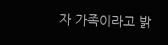자 가족이라고 밝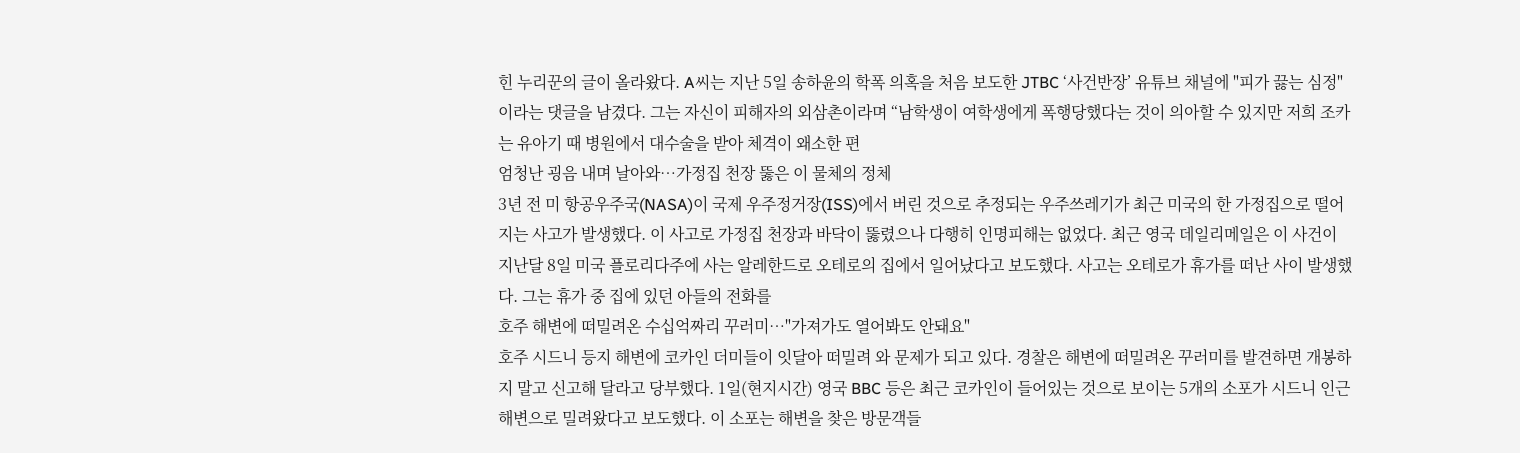힌 누리꾼의 글이 올라왔다. A씨는 지난 5일 송하윤의 학폭 의혹을 처음 보도한 JTBC ‘사건반장’ 유튜브 채널에 "피가 끓는 심정"이라는 댓글을 남겼다. 그는 자신이 피해자의 외삼촌이라며 “남학생이 여학생에게 폭행당했다는 것이 의아할 수 있지만 저희 조카는 유아기 때 병원에서 대수술을 받아 체격이 왜소한 편
엄청난 굉음 내며 날아와…가정집 천장 뚫은 이 물체의 정체
3년 전 미 항공우주국(NASA)이 국제 우주정거장(ISS)에서 버린 것으로 추정되는 우주쓰레기가 최근 미국의 한 가정집으로 떨어지는 사고가 발생했다. 이 사고로 가정집 천장과 바닥이 뚫렸으나 다행히 인명피해는 없었다. 최근 영국 데일리메일은 이 사건이 지난달 8일 미국 플로리다주에 사는 알레한드로 오테로의 집에서 일어났다고 보도했다. 사고는 오테로가 휴가를 떠난 사이 발생했다. 그는 휴가 중 집에 있던 아들의 전화를
호주 해변에 떠밀려온 수십억짜리 꾸러미…"가져가도 열어봐도 안돼요"
호주 시드니 등지 해변에 코카인 더미들이 잇달아 떠밀려 와 문제가 되고 있다. 경찰은 해변에 떠밀려온 꾸러미를 발견하면 개봉하지 말고 신고해 달라고 당부했다. 1일(현지시간) 영국 BBC 등은 최근 코카인이 들어있는 것으로 보이는 5개의 소포가 시드니 인근 해변으로 밀려왔다고 보도했다. 이 소포는 해변을 찾은 방문객들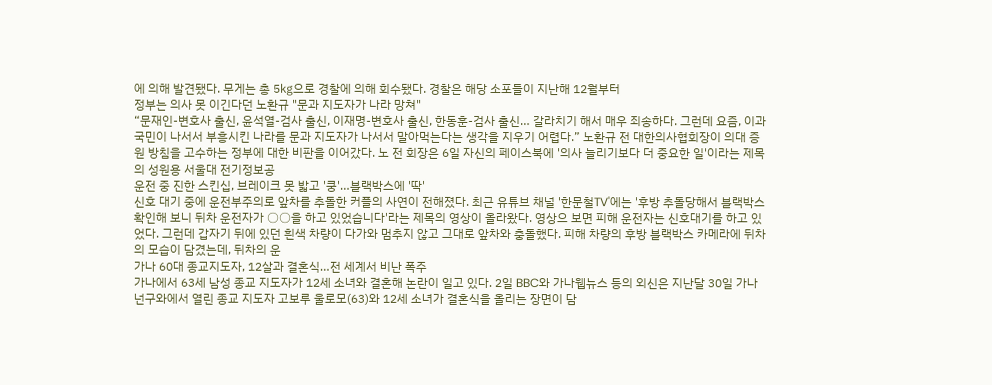에 의해 발견됐다. 무게는 총 5㎏으로 경찰에 의해 회수됐다. 경찰은 해당 소포들이 지난해 12월부터
정부는 의사 못 이긴다던 노환규 "문과 지도자가 나라 망쳐"
“문재인-변호사 출신, 윤석열-검사 출신, 이재명-변호사 출신, 한동훈-검사 출신… 갈라치기 해서 매우 죄송하다. 그런데 요즘, 이과 국민이 나서서 부흥시킨 나라를 문과 지도자가 나서서 말아먹는다는 생각을 지우기 어렵다.” 노환규 전 대한의사협회장이 의대 증원 방침을 고수하는 정부에 대한 비판을 이어갔다. 노 전 회장은 6일 자신의 페이스북에 '의사 늘리기보다 더 중요한 일'이라는 제목의 성원용 서울대 전기정보공
운전 중 진한 스킨십, 브레이크 못 밟고 '쿵'…블랙박스에 '딱'
신호 대기 중에 운전부주의로 앞차를 추돌한 커플의 사연이 전해졌다. 최근 유튜브 채널 '한문철TV'에는 '후방 추돌당해서 블랙박스 확인해 보니 뒤차 운전자가 ○○을 하고 있었습니다'라는 제목의 영상이 올라왔다. 영상으 보면 피해 운전자는 신호대기를 하고 있었다. 그런데 갑자기 뒤에 있던 흰색 차량이 다가와 멈추지 않고 그대로 앞차와 충돌했다. 피해 차량의 후방 블랙박스 카메라에 뒤차의 모습이 담겼는데, 뒤차의 운
가나 60대 종교지도자, 12살과 결혼식…전 세계서 비난 폭주
가나에서 63세 남성 종교 지도자가 12세 소녀와 결혼해 논란이 일고 있다. 2일 BBC와 가나웹뉴스 등의 외신은 지난달 30일 가나 넌구와에서 열린 종교 지도자 고보루 울로모(63)와 12세 소녀가 결혼식을 올리는 장면이 담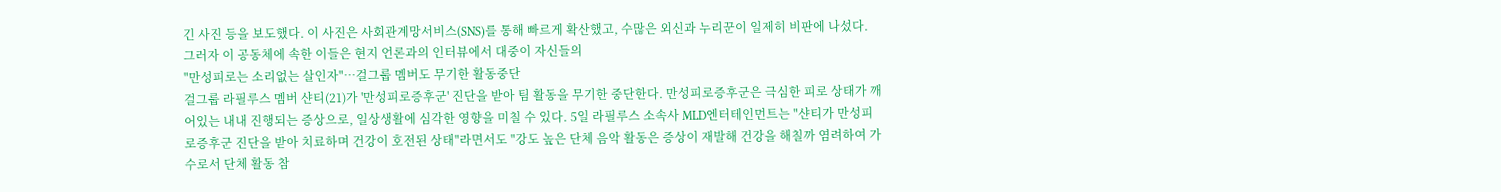긴 사진 등을 보도했다. 이 사진은 사회관계망서비스(SNS)를 통해 빠르게 확산했고, 수많은 외신과 누리꾼이 일제히 비판에 나섰다. 그러자 이 공동체에 속한 이들은 현지 언론과의 인터뷰에서 대중이 자신들의
"만성피로는 소리없는 살인자"…걸그룹 멤버도 무기한 활동중단
걸그룹 라필루스 멤버 샨티(21)가 '만성피로증후군' 진단을 받아 팀 활동을 무기한 중단한다. 만성피로증후군은 극심한 피로 상태가 깨어있는 내내 진행되는 증상으로, 일상생활에 심각한 영향을 미칠 수 있다. 5일 라필루스 소속사 MLD엔터테인먼트는 "샨티가 만성피로증후군 진단을 받아 치료하며 건강이 호전된 상태"라면서도 "강도 높은 단체 음악 활동은 증상이 재발해 건강을 해칠까 염려하여 가수로서 단체 활동 참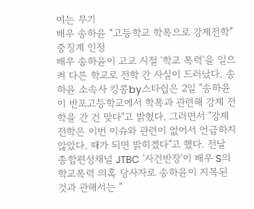여는 무기
배우 송하윤 “고등학교 학폭으로 강제전학” 중징계 인정
배우 송하윤이 고교 시절 '학교 폭력'을 일으켜 다른 학교로 전학 간 사실이 드러났다. 송하윤 소속사 킹콩by스타쉽은 2일 "송하윤이 반포고등학교에서 학폭과 관련해 강제 전학을 간 건 맞다"고 밝혔다. 그러면서 "강제전학은 이번 이슈와 관련이 없어서 언급하지 않았다. 때가 되면 밝히겠다"고 했다. 전날 종합편성채널 JTBC '사건반장'이 배우 S의 학교폭력 의혹 당사자로 송하윤이 지목된 것과 관해서는 "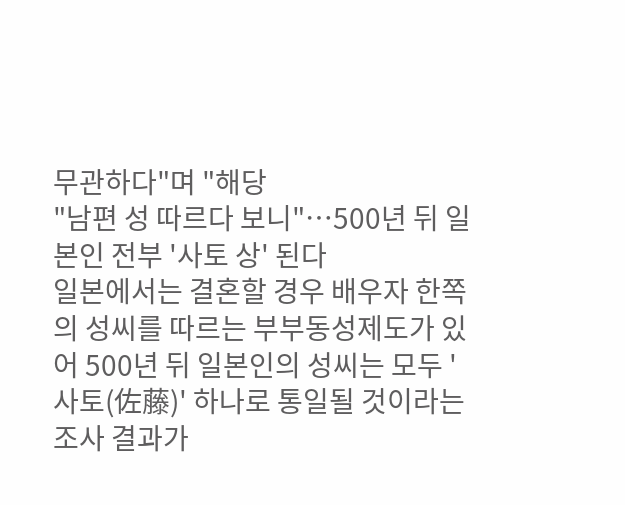무관하다"며 "해당
"남편 성 따르다 보니"…500년 뒤 일본인 전부 '사토 상' 된다
일본에서는 결혼할 경우 배우자 한쪽의 성씨를 따르는 부부동성제도가 있어 500년 뒤 일본인의 성씨는 모두 '사토(佐藤)' 하나로 통일될 것이라는 조사 결과가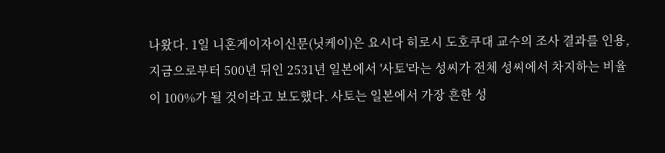나왔다. 1일 니혼게이자이신문(닛케이)은 요시다 히로시 도호쿠대 교수의 조사 결과를 인용, 지금으로부터 500년 뒤인 2531년 일본에서 '사토'라는 성씨가 전체 성씨에서 차지하는 비율이 100%가 될 것이라고 보도했다. 사토는 일본에서 가장 흔한 성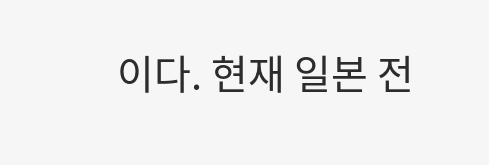이다. 현재 일본 전